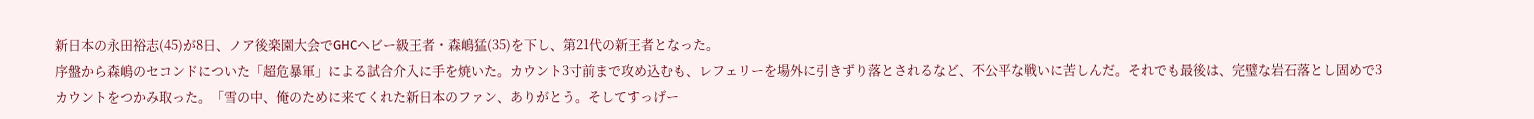新日本の永田裕志(45)が8日、ノア後楽園大会でGHCヘビー級王者・森嶋猛(35)を下し、第21代の新王者となった。
序盤から森嶋のセコンドについた「超危暴軍」による試合介入に手を焼いた。カウント3寸前まで攻め込むも、レフェリーを場外に引きずり落とされるなど、不公平な戦いに苦しんだ。それでも最後は、完璧な岩石落とし固めで3カウントをつかみ取った。「雪の中、俺のために来てくれた新日本のファン、ありがとう。そしてすっげー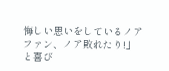悔しい思いをしているノアファン、ノア敗れたり!」と喜び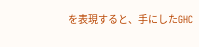を表現すると、手にしたGHC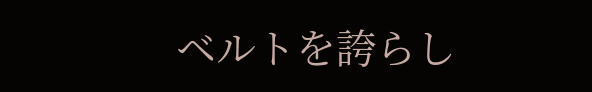ベルトを誇らし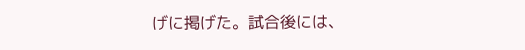げに掲げた。試合後には、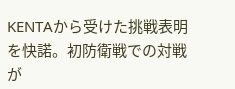KENTAから受けた挑戦表明を快諾。初防衛戦での対戦が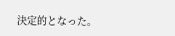決定的となった。